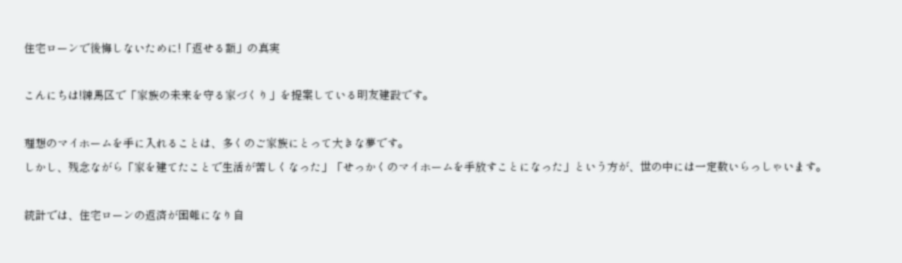住宅ローンで後悔しないために!「返せる額」の真実

こんにちは!練馬区で「家族の未来を守る家づくり」を提案している明友建設です。

理想のマイホームを手に入れることは、多くのご家族にとって大きな夢です。
しかし、残念ながら「家を建てたことで生活が苦しくなった」「せっかくのマイホームを手放すことになった」という方が、世の中には一定数いらっしゃいます。

統計では、住宅ローンの返済が困難になり自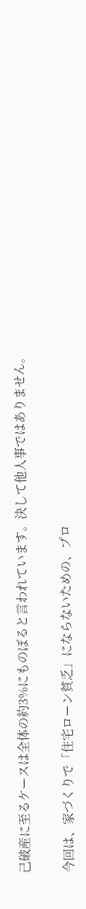己破産に至るケースは全体の約3%にものぼると言われています。決して他人事ではありません。

今回は、家づくりで「住宅ローン貧乏」にならないための、プロ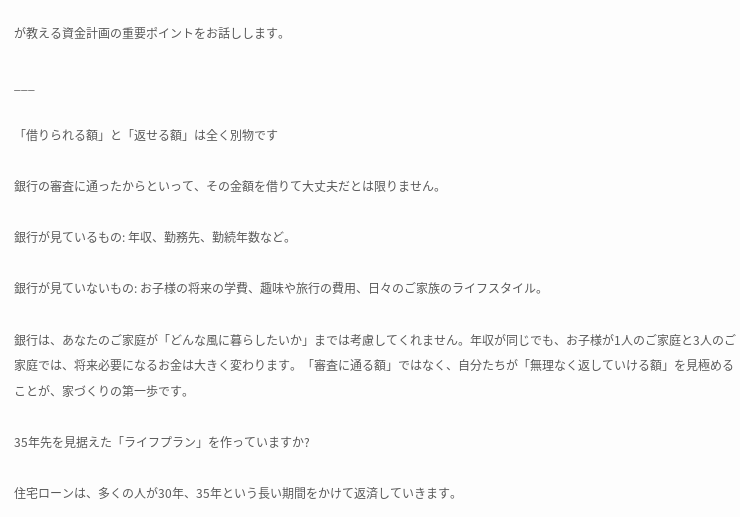が教える資金計画の重要ポイントをお話しします。

___

「借りられる額」と「返せる額」は全く別物です

銀行の審査に通ったからといって、その金額を借りて大丈夫だとは限りません。

銀行が見ているもの: 年収、勤務先、勤続年数など。

銀行が見ていないもの: お子様の将来の学費、趣味や旅行の費用、日々のご家族のライフスタイル。

銀行は、あなたのご家庭が「どんな風に暮らしたいか」までは考慮してくれません。年収が同じでも、お子様が1人のご家庭と3人のご家庭では、将来必要になるお金は大きく変わります。「審査に通る額」ではなく、自分たちが「無理なく返していける額」を見極めることが、家づくりの第一歩です。

35年先を見据えた「ライフプラン」を作っていますか?

住宅ローンは、多くの人が30年、35年という長い期間をかけて返済していきます。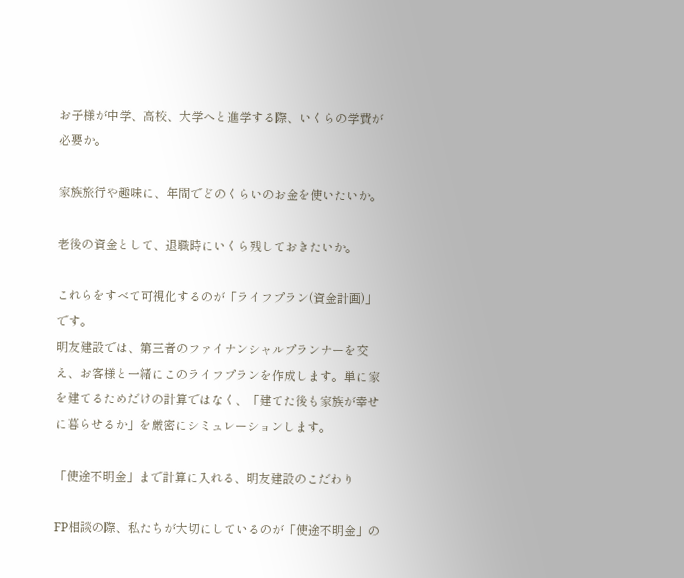お子様が中学、高校、大学へと進学する際、いくらの学費が必要か。

家族旅行や趣味に、年間でどのくらいのお金を使いたいか。

老後の資金として、退職時にいくら残しておきたいか。

これらをすべて可視化するのが「ライフプラン(資金計画)」です。
明友建設では、第三者のファイナンシャルプランナーを交え、お客様と一緒にこのライフプランを作成します。単に家を建てるためだけの計算ではなく、「建てた後も家族が幸せに暮らせるか」を厳密にシミュレーションします。

「使途不明金」まで計算に入れる、明友建設のこだわり

FP相談の際、私たちが大切にしているのが「使途不明金」の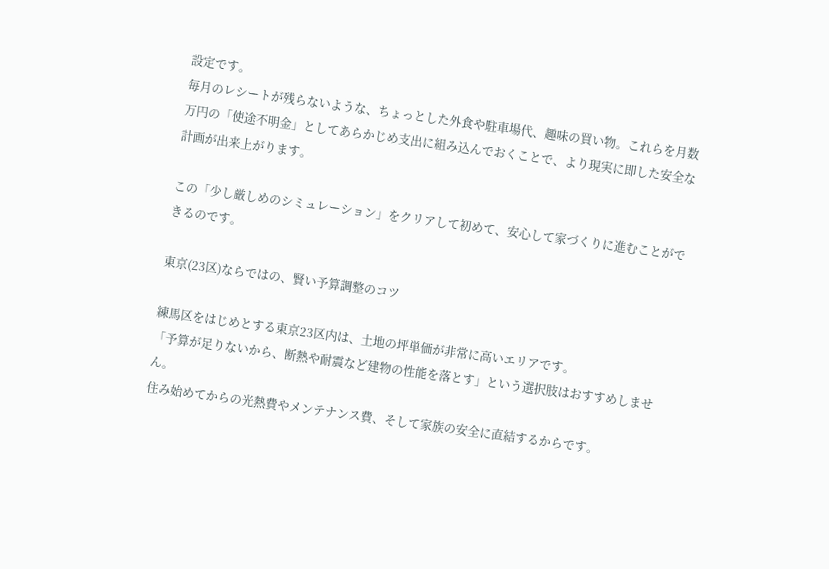設定です。
毎月のレシートが残らないような、ちょっとした外食や駐車場代、趣味の買い物。これらを月数万円の「使途不明金」としてあらかじめ支出に組み込んでおくことで、より現実に即した安全な計画が出来上がります。

この「少し厳しめのシミュレーション」をクリアして初めて、安心して家づくりに進むことができるのです。

東京(23区)ならではの、賢い予算調整のコツ

練馬区をはじめとする東京23区内は、土地の坪単価が非常に高いエリアです。
「予算が足りないから、断熱や耐震など建物の性能を落とす」という選択肢はおすすめしません。
住み始めてからの光熱費やメンテナンス費、そして家族の安全に直結するからです。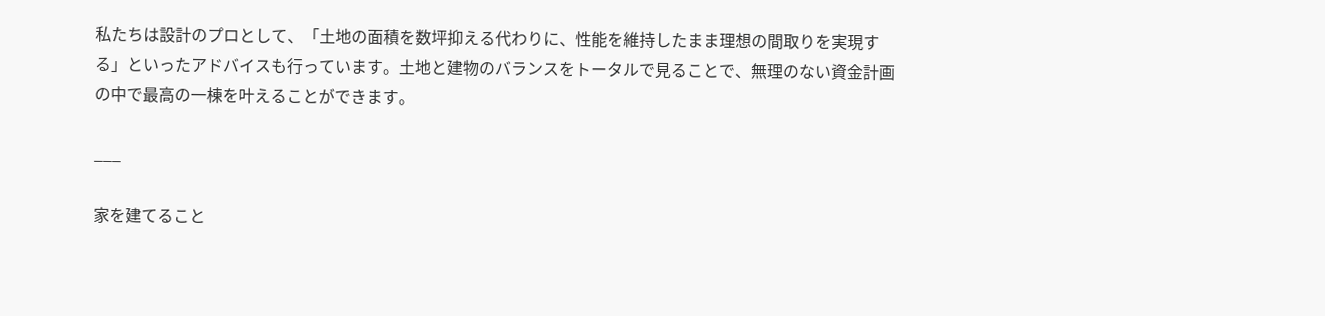私たちは設計のプロとして、「土地の面積を数坪抑える代わりに、性能を維持したまま理想の間取りを実現する」といったアドバイスも行っています。土地と建物のバランスをトータルで見ることで、無理のない資金計画の中で最高の一棟を叶えることができます。

___

家を建てること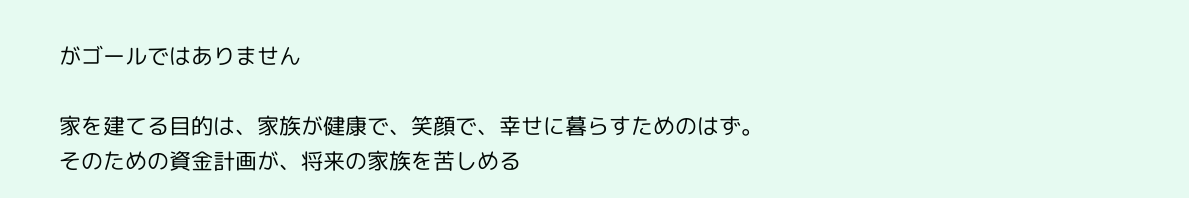がゴールではありません

家を建てる目的は、家族が健康で、笑顔で、幸せに暮らすためのはず。
そのための資金計画が、将来の家族を苦しめる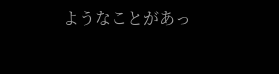ようなことがあっ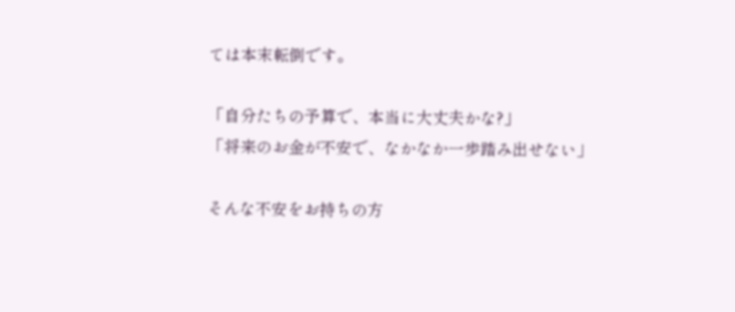ては本末転倒です。

「自分たちの予算で、本当に大丈夫かな?」
「将来のお金が不安で、なかなか一歩踏み出せない」

そんな不安をお持ちの方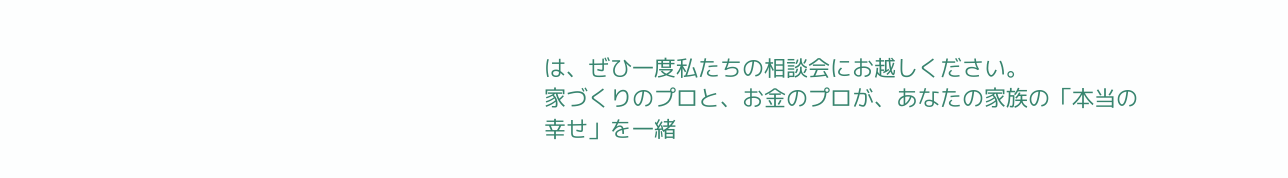は、ぜひ一度私たちの相談会にお越しください。
家づくりのプロと、お金のプロが、あなたの家族の「本当の幸せ」を一緒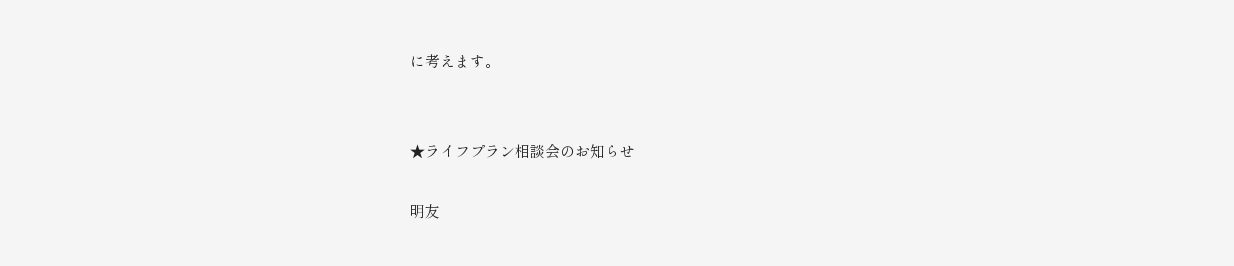に考えます。


★ライフプラン相談会のお知らせ

明友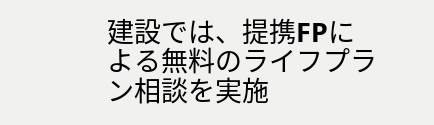建設では、提携FPによる無料のライフプラン相談を実施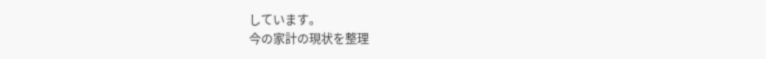しています。
今の家計の現状を整理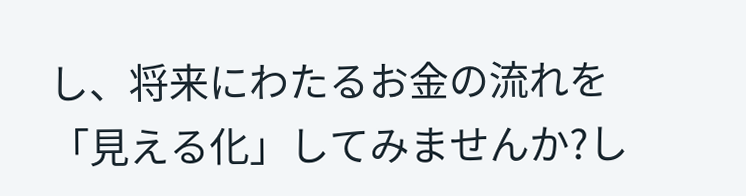し、将来にわたるお金の流れを「見える化」してみませんか?し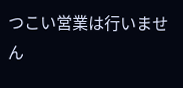つこい営業は行いません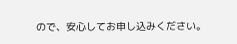ので、安心してお申し込みください。